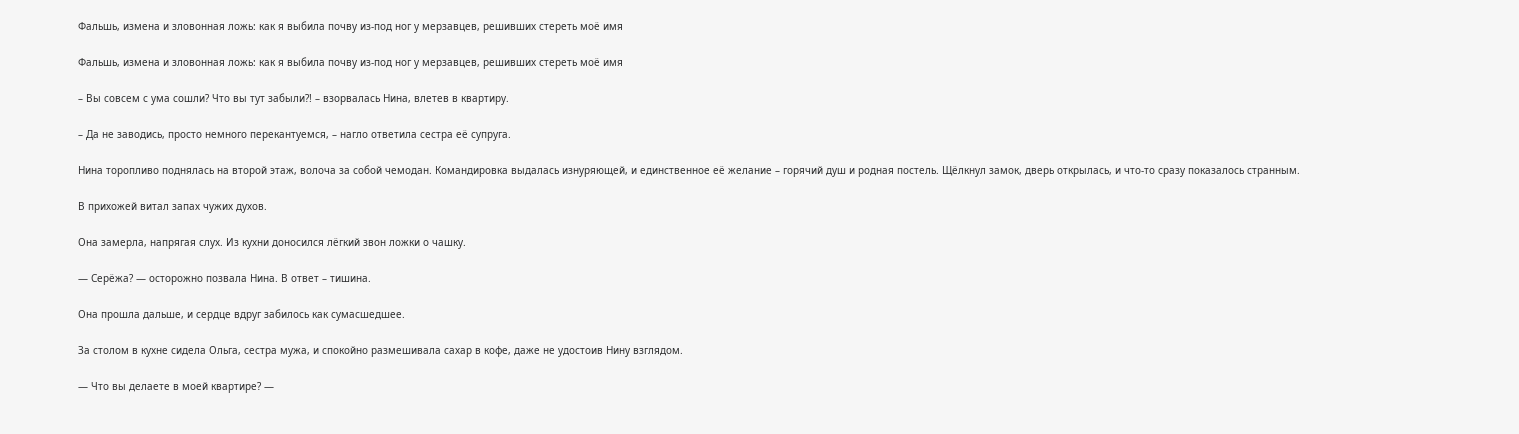Фальшь, измена и зловонная ложь: как я выбила почву из-под ног у мерзавцев, решивших стереть моё имя

Фальшь, измена и зловонная ложь: как я выбила почву из-под ног у мерзавцев, решивших стереть моё имя

– Вы совсем с ума сошли? Что вы тут забыли?! – взорвалась Нина, влетев в квартиру.

– Да не заводись, просто немного перекантуемся, – нагло ответила сестра её супруга.

Нина торопливо поднялась на второй этаж, волоча за собой чемодан. Командировка выдалась изнуряющей, и единственное её желание – горячий душ и родная постель. Щёлкнул замок, дверь открылась, и что-то сразу показалось странным.

В прихожей витал запах чужих духов.

Она замерла, напрягая слух. Из кухни доносился лёгкий звон ложки о чашку.

— Серёжа? — осторожно позвала Нина. В ответ – тишина.

Она прошла дальше, и сердце вдруг забилось как сумасшедшее.

За столом в кухне сидела Ольга, сестра мужа, и спокойно размешивала сахар в кофе, даже не удостоив Нину взглядом.

— Что вы делаете в моей квартире? —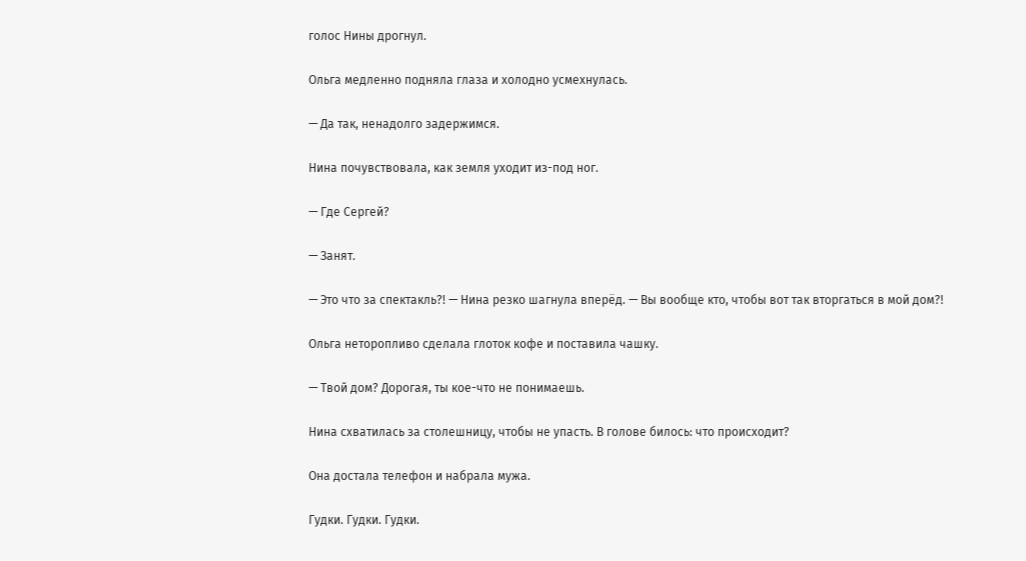голос Нины дрогнул.

Ольга медленно подняла глаза и холодно усмехнулась.

— Да так, ненадолго задержимся.

Нина почувствовала, как земля уходит из-под ног.

— Где Сергей?

— Занят.

— Это что за спектакль?! — Нина резко шагнула вперёд. — Вы вообще кто, чтобы вот так вторгаться в мой дом?!

Ольга неторопливо сделала глоток кофе и поставила чашку.

— Твой дом? Дорогая, ты кое-что не понимаешь.

Нина схватилась за столешницу, чтобы не упасть. В голове билось: что происходит?

Она достала телефон и набрала мужа.

Гудки. Гудки. Гудки.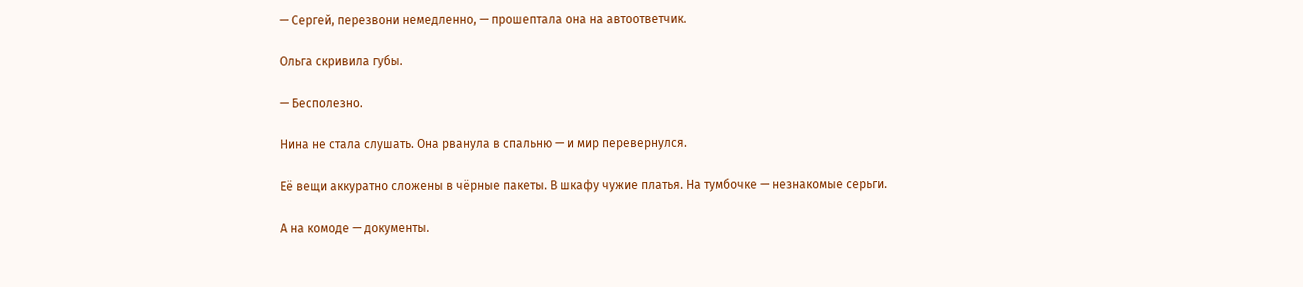— Сергей, перезвони немедленно, — прошептала она на автоответчик.

Ольга скривила губы.

— Бесполезно.

Нина не стала слушать. Она рванула в спальню — и мир перевернулся.

Её вещи аккуратно сложены в чёрные пакеты. В шкафу чужие платья. На тумбочке — незнакомые серьги.

А на комоде — документы.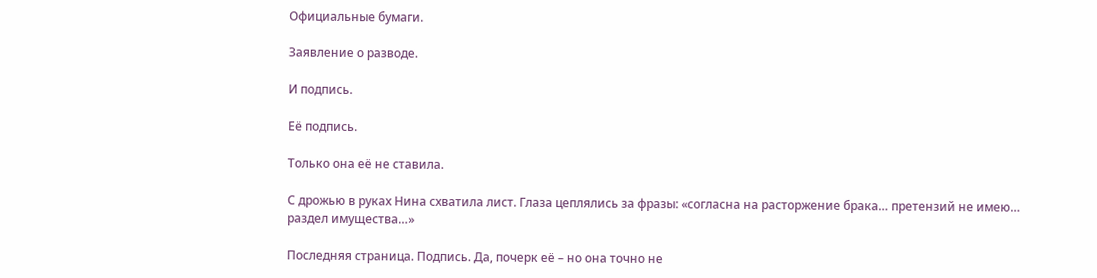Официальные бумаги.

Заявление о разводе.

И подпись.

Её подпись.

Только она её не ставила.

С дрожью в руках Нина схватила лист. Глаза цеплялись за фразы: «согласна на расторжение брака… претензий не имею… раздел имущества…»

Последняя страница. Подпись. Да, почерк её – но она точно не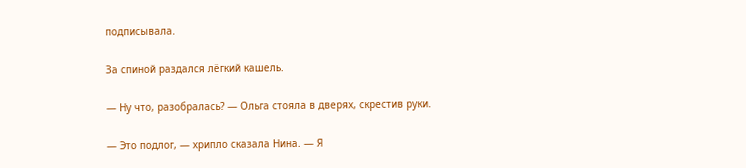подписывала.

За спиной раздался лёгкий кашель.

— Ну что, разобралась? — Ольга стояла в дверях, скрестив руки.

— Это подлог, — хрипло сказала Нина. — Я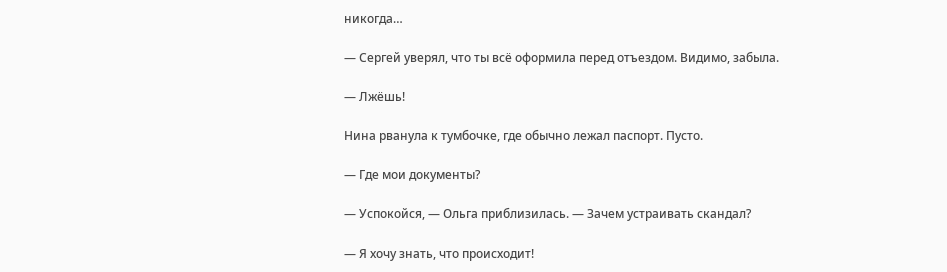никогда…

— Сергей уверял, что ты всё оформила перед отъездом. Видимо, забыла.

— Лжёшь!

Нина рванула к тумбочке, где обычно лежал паспорт. Пусто.

— Где мои документы?

— Успокойся, — Ольга приблизилась. — Зачем устраивать скандал?

— Я хочу знать, что происходит!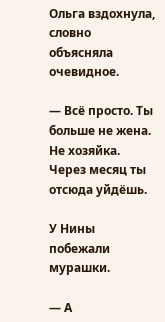Ольга вздохнула, словно объясняла очевидное.

— Всё просто. Ты больше не жена. Не хозяйка. Через месяц ты отсюда уйдёшь.

У Нины побежали мурашки.

— А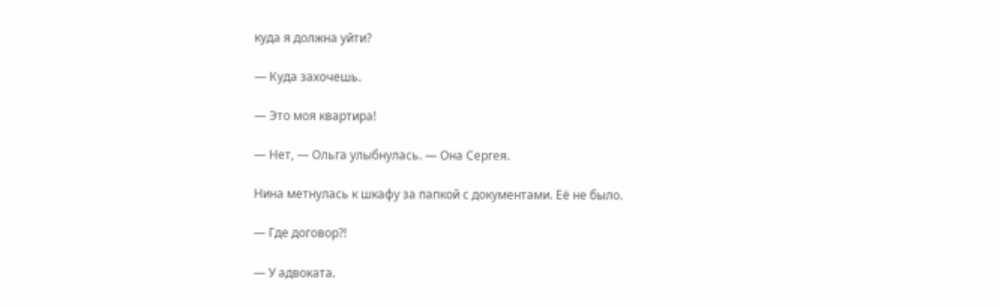куда я должна уйти?

— Куда захочешь.

— Это моя квартира!

— Нет, — Ольга улыбнулась. — Она Сергея.

Нина метнулась к шкафу за папкой с документами. Её не было.

— Где договор?!

— У адвоката.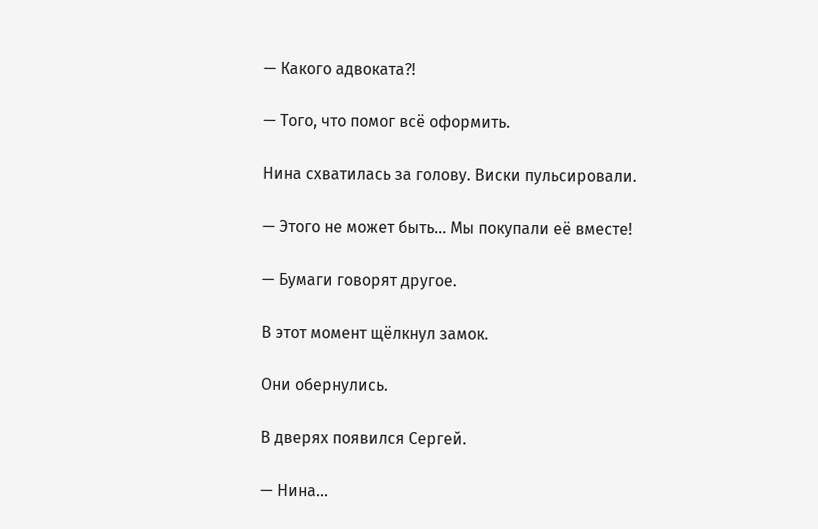— Какого адвоката?!

— Того, что помог всё оформить.

Нина схватилась за голову. Виски пульсировали.

— Этого не может быть… Мы покупали её вместе!

— Бумаги говорят другое.

В этот момент щёлкнул замок.

Они обернулись.

В дверях появился Сергей.

— Нина…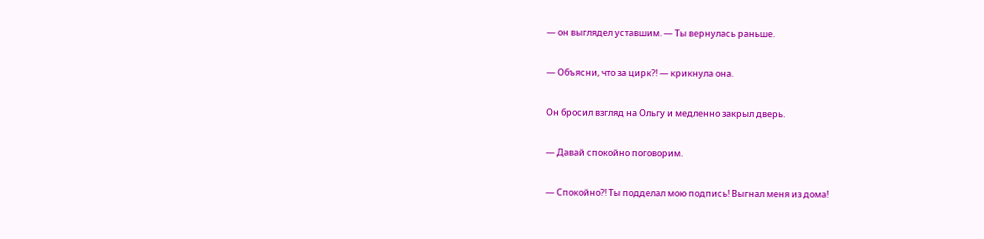— он выглядел уставшим. — Ты вернулась раньше.

— Объясни, что за цирк?! — крикнула она.

Он бросил взгляд на Ольгу и медленно закрыл дверь.

— Давай спокойно поговорим.

— Спокойно?! Ты подделал мою подпись! Выгнал меня из дома!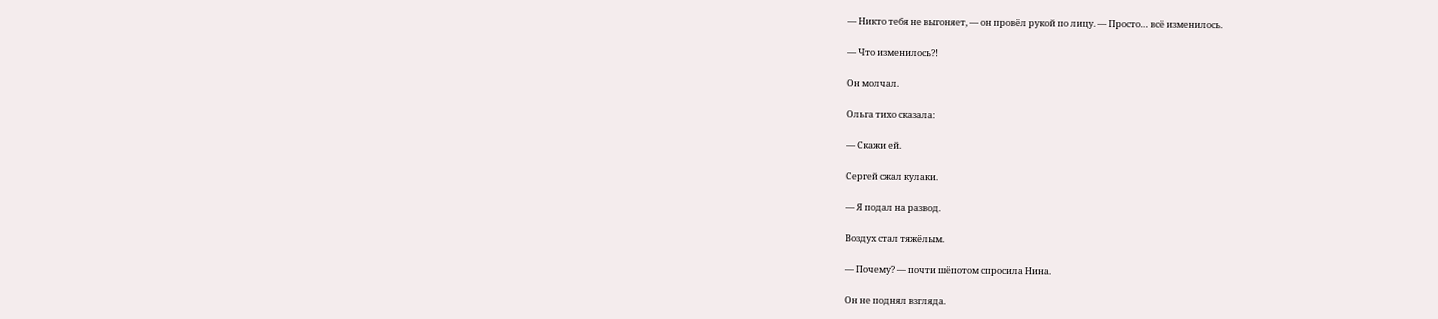— Никто тебя не выгоняет, — он провёл рукой по лицу. — Просто… всё изменилось.

— Что изменилось?!

Он молчал.

Ольга тихо сказала:

— Скажи ей.

Сергей сжал кулаки.

— Я подал на развод.

Воздух стал тяжёлым.

— Почему? — почти шёпотом спросила Нина.

Он не поднял взгляда.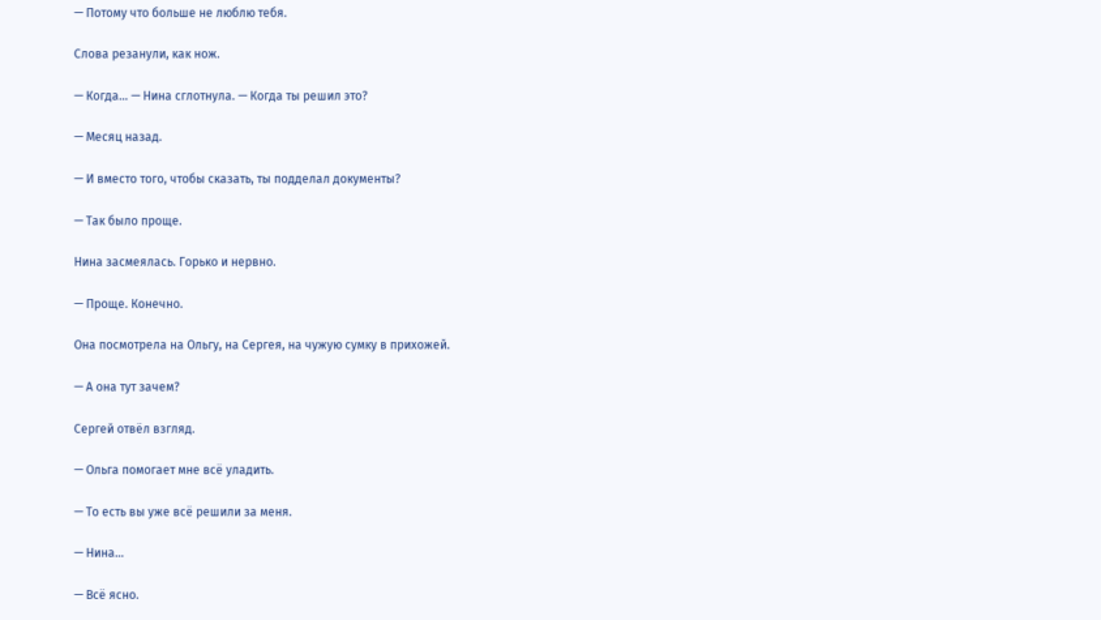— Потому что больше не люблю тебя.

Слова резанули, как нож.

— Когда… — Нина сглотнула. — Когда ты решил это?

— Месяц назад.

— И вместо того, чтобы сказать, ты подделал документы?

— Так было проще.

Нина засмеялась. Горько и нервно.

— Проще. Конечно.

Она посмотрела на Ольгу, на Сергея, на чужую сумку в прихожей.

— А она тут зачем?

Сергей отвёл взгляд.

— Ольга помогает мне всё уладить.

— То есть вы уже всё решили за меня.

— Нина…

— Всё ясно.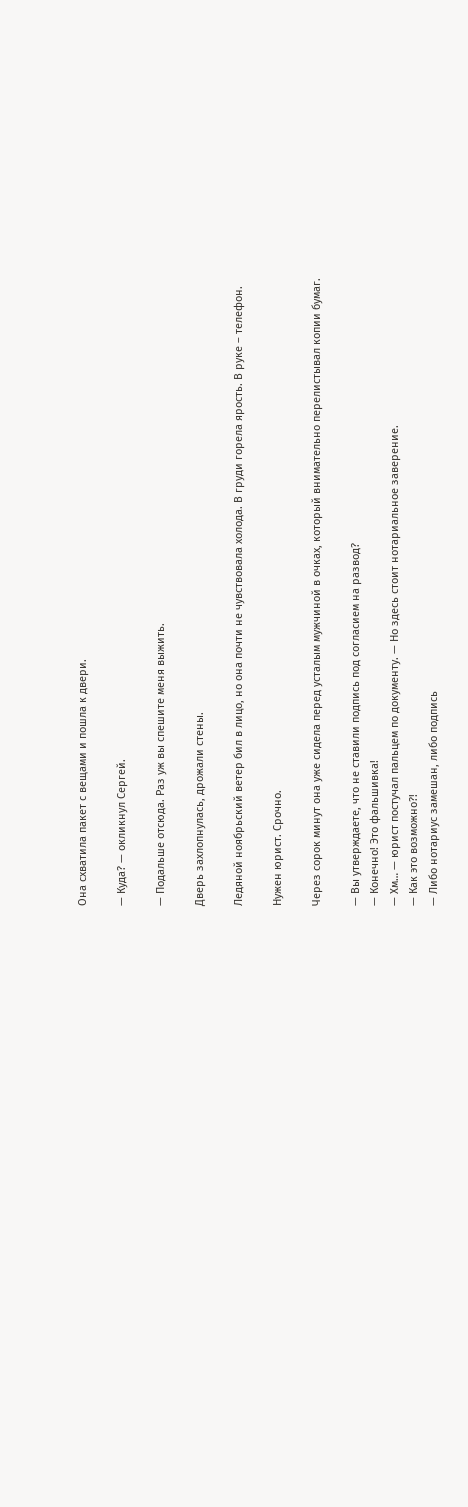Она схватила пакет с вещами и пошла к двери.

— Куда? — окликнул Сергей.

— Подальше отсюда. Раз уж вы спешите меня выжить.

Дверь захлопнулась, дрожали стены.

Ледяной ноябрьский ветер бил в лицо, но она почти не чувствовала холода. В груди горела ярость. В руке – телефон.

Нужен юрист. Срочно.

Через сорок минут она уже сидела перед усталым мужчиной в очках, который внимательно перелистывал копии бумаг.

— Вы утверждаете, что не ставили подпись под согласием на развод?
— Конечно! Это фальшивка!
— Хм… — юрист постучал пальцем по документу. — Но здесь стоит нотариальное заверение.
— Как это возможно?!
— Либо нотариус замешан, либо подпись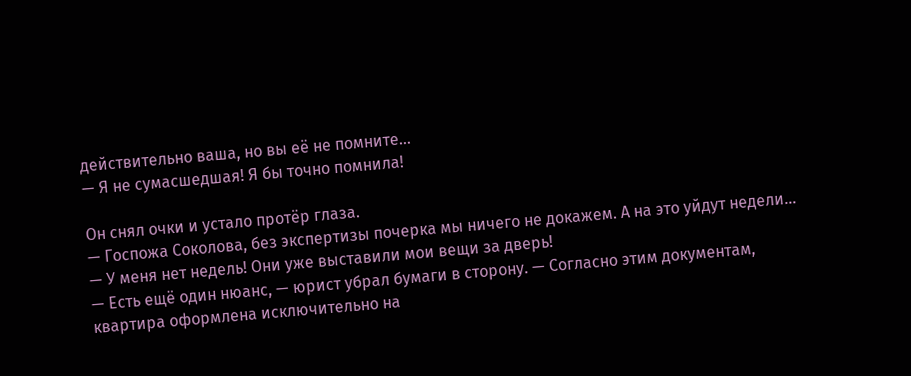действительно ваша, но вы её не помните…
— Я не сумасшедшая! Я бы точно помнила!

Он снял очки и устало протёр глаза.
— Госпожа Соколова, без экспертизы почерка мы ничего не докажем. А на это уйдут недели…
— У меня нет недель! Они уже выставили мои вещи за дверь!
— Есть ещё один нюанс, — юрист убрал бумаги в сторону. — Согласно этим документам, квартира оформлена исключительно на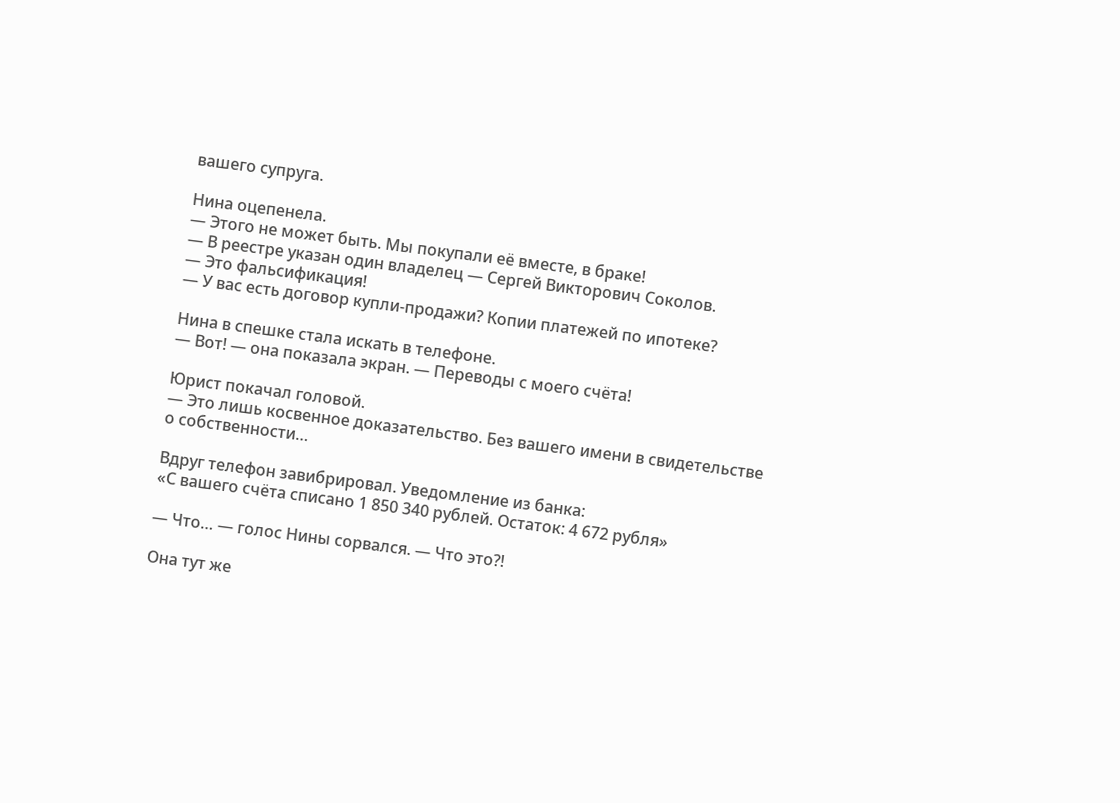вашего супруга.

Нина оцепенела.
— Этого не может быть. Мы покупали её вместе, в браке!
— В реестре указан один владелец — Сергей Викторович Соколов.
— Это фальсификация!
— У вас есть договор купли-продажи? Копии платежей по ипотеке?

Нина в спешке стала искать в телефоне.
— Вот! — она показала экран. — Переводы с моего счёта!

Юрист покачал головой.
— Это лишь косвенное доказательство. Без вашего имени в свидетельстве о собственности…

Вдруг телефон завибрировал. Уведомление из банка:
«С вашего счёта списано 1 850 340 рублей. Остаток: 4 672 рубля»

— Что… — голос Нины сорвался. — Что это?!

Она тут же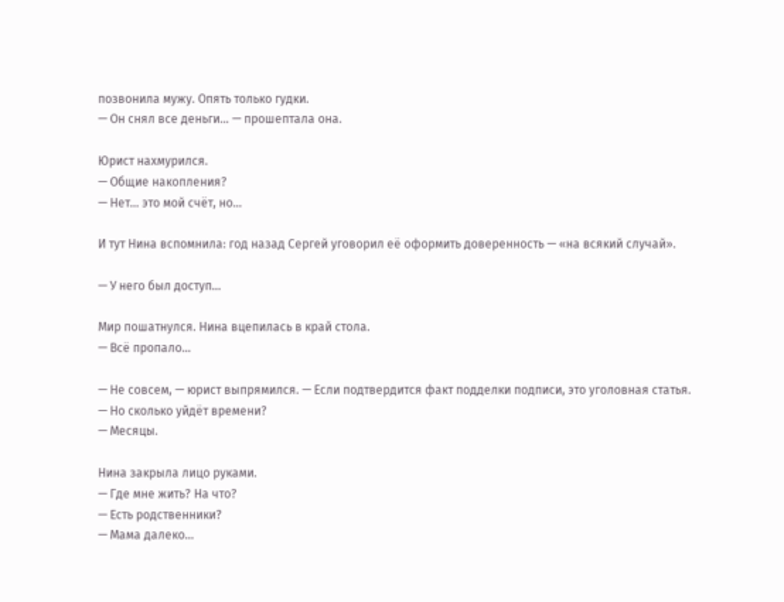позвонила мужу. Опять только гудки.
— Он снял все деньги… — прошептала она.

Юрист нахмурился.
— Общие накопления?
— Нет… это мой счёт, но…

И тут Нина вспомнила: год назад Сергей уговорил её оформить доверенность — «на всякий случай».

— У него был доступ…

Мир пошатнулся. Нина вцепилась в край стола.
— Всё пропало…

— Не совсем, — юрист выпрямился. — Если подтвердится факт подделки подписи, это уголовная статья.
— Но сколько уйдёт времени?
— Месяцы.

Нина закрыла лицо руками.
— Где мне жить? На что?
— Есть родственники?
— Мама далеко…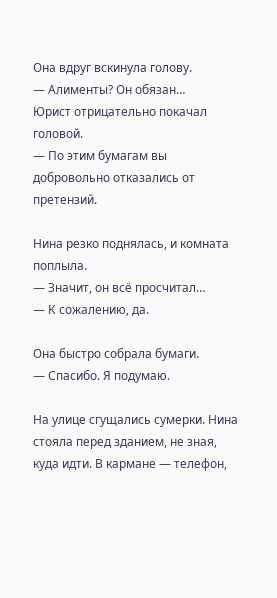Она вдруг вскинула голову.
— Алименты? Он обязан…
Юрист отрицательно покачал головой.
— По этим бумагам вы добровольно отказались от претензий.

Нина резко поднялась, и комната поплыла.
— Значит, он всё просчитал…
— К сожалению, да.

Она быстро собрала бумаги.
— Спасибо. Я подумаю.

На улице сгущались сумерки. Нина стояла перед зданием, не зная, куда идти. В кармане — телефон,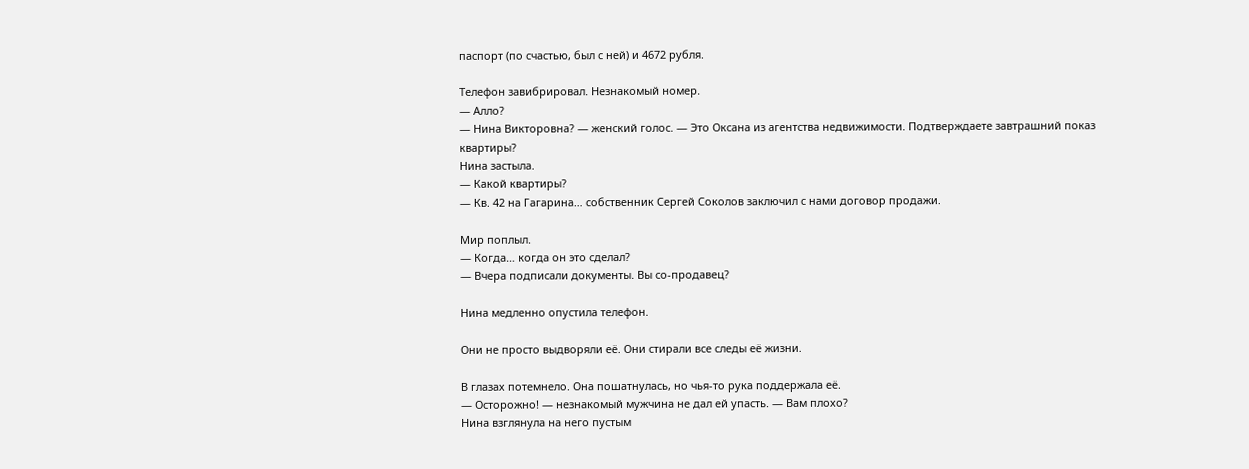паспорт (по счастью, был с ней) и 4672 рубля.

Телефон завибрировал. Незнакомый номер.
— Алло?
— Нина Викторовна? — женский голос. — Это Оксана из агентства недвижимости. Подтверждаете завтрашний показ квартиры?
Нина застыла.
— Какой квартиры?
— Кв. 42 на Гагарина… собственник Сергей Соколов заключил с нами договор продажи.

Мир поплыл.
— Когда… когда он это сделал?
— Вчера подписали документы. Вы со-продавец?

Нина медленно опустила телефон.

Они не просто выдворяли её. Они стирали все следы её жизни.

В глазах потемнело. Она пошатнулась, но чья-то рука поддержала её.
— Осторожно! — незнакомый мужчина не дал ей упасть. — Вам плохо?
Нина взглянула на него пустым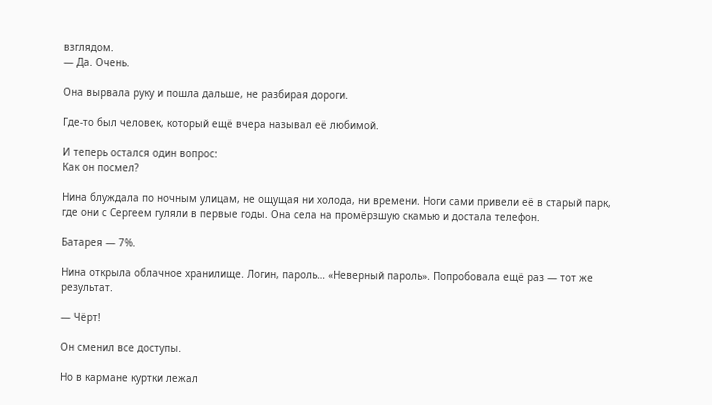взглядом.
— Да. Очень.

Она вырвала руку и пошла дальше, не разбирая дороги.

Где-то был человек, который ещё вчера называл её любимой.

И теперь остался один вопрос:
Как он посмел?

Нина блуждала по ночным улицам, не ощущая ни холода, ни времени. Ноги сами привели её в старый парк, где они с Сергеем гуляли в первые годы. Она села на промёрзшую скамью и достала телефон.

Батарея — 7%.

Нина открыла облачное хранилище. Логин, пароль… «Неверный пароль». Попробовала ещё раз — тот же результат.

— Чёрт!

Он сменил все доступы.

Но в кармане куртки лежал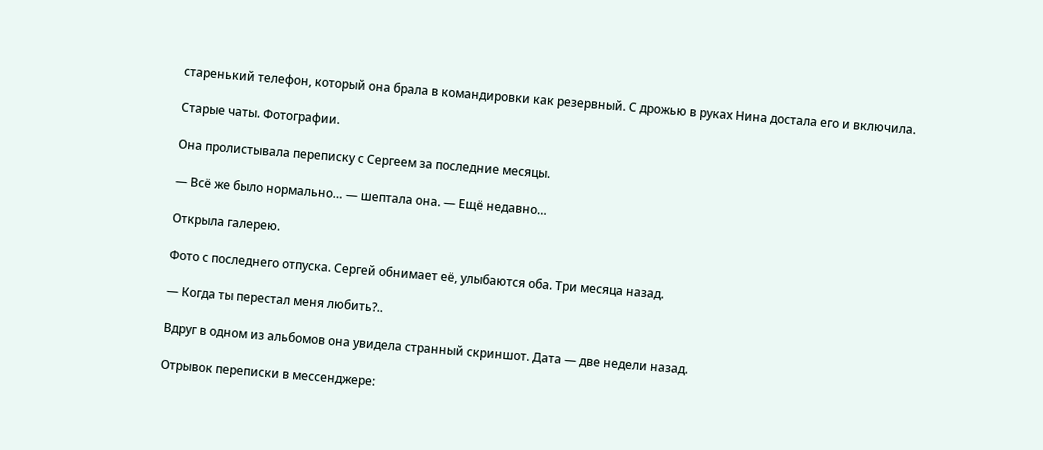старенький телефон, который она брала в командировки как резервный. С дрожью в руках Нина достала его и включила.

Старые чаты. Фотографии.

Она пролистывала переписку с Сергеем за последние месяцы.

— Всё же было нормально… — шептала она. — Ещё недавно…

Открыла галерею.

Фото с последнего отпуска. Сергей обнимает её, улыбаются оба. Три месяца назад.

— Когда ты перестал меня любить?..

Вдруг в одном из альбомов она увидела странный скриншот. Дата — две недели назад.

Отрывок переписки в мессенджере: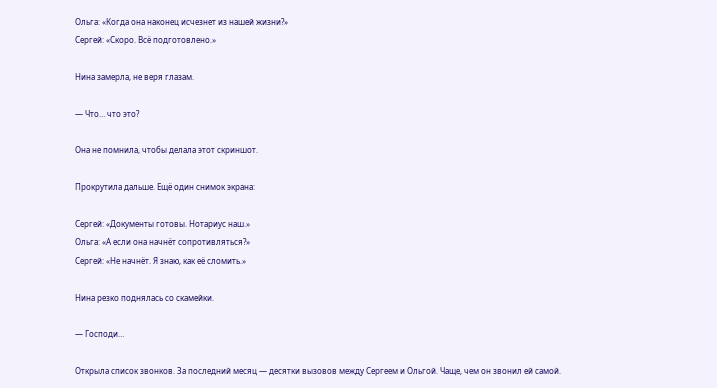Ольга: «Когда она наконец исчезнет из нашей жизни?»
Сергей: «Скоро. Всё подготовлено.»

Нина замерла, не веря глазам.

— Что… что это?

Она не помнила, чтобы делала этот скриншот.

Прокрутила дальше. Ещё один снимок экрана:

Сергей: «Документы готовы. Нотариус наш.»
Ольга: «А если она начнёт сопротивляться?»
Сергей: «Не начнёт. Я знаю, как её сломить.»

Нина резко поднялась со скамейки.

— Господи…

Открыла список звонков. За последний месяц — десятки вызовов между Сергеем и Ольгой. Чаще, чем он звонил ей самой.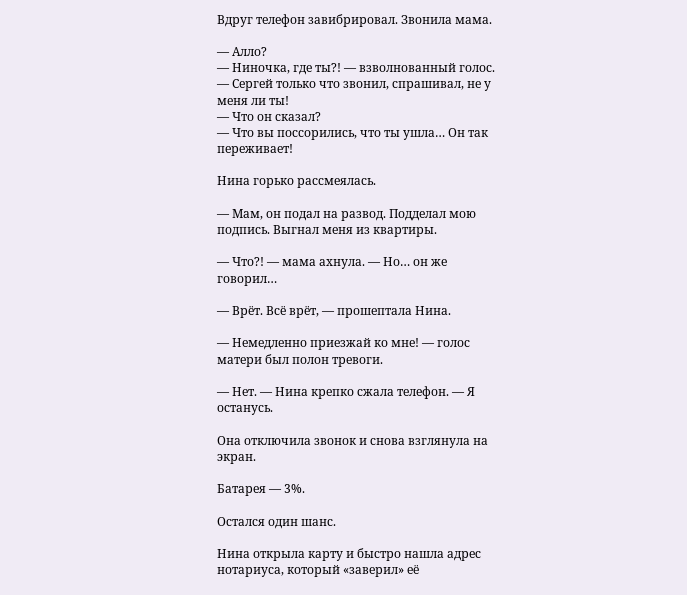Вдруг телефон завибрировал. Звонила мама.

— Алло?
— Ниночка, где ты?! — взволнованный голос. — Сергей только что звонил, спрашивал, не у меня ли ты!
— Что он сказал?
— Что вы поссорились, что ты ушла… Он так переживает!

Нина горько рассмеялась.

— Мам, он подал на развод. Подделал мою подпись. Выгнал меня из квартиры.

— Что?! — мама ахнула. — Но… он же говорил…

— Врёт. Всё врёт, — прошептала Нина.

— Немедленно приезжай ко мне! — голос матери был полон тревоги.

— Нет. — Нина крепко сжала телефон. — Я останусь.

Она отключила звонок и снова взглянула на экран.

Батарея — 3%.

Остался один шанс.

Нина открыла карту и быстро нашла адрес нотариуса, который «заверил» её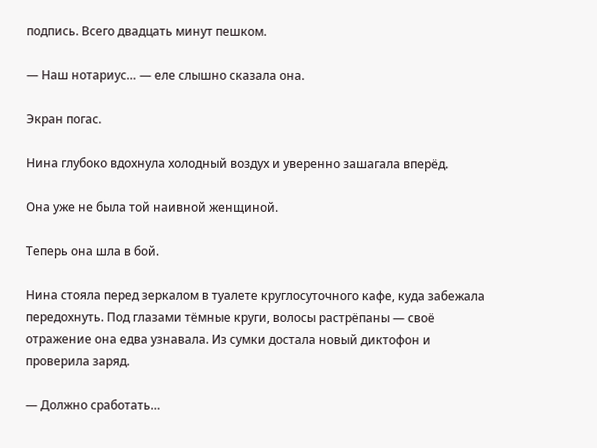подпись. Всего двадцать минут пешком.

— Наш нотариус… — еле слышно сказала она.

Экран погас.

Нина глубоко вдохнула холодный воздух и уверенно зашагала вперёд.

Она уже не была той наивной женщиной.

Теперь она шла в бой.

Нина стояла перед зеркалом в туалете круглосуточного кафе, куда забежала передохнуть. Под глазами тёмные круги, волосы растрёпаны — своё отражение она едва узнавала. Из сумки достала новый диктофон и проверила заряд.

— Должно сработать…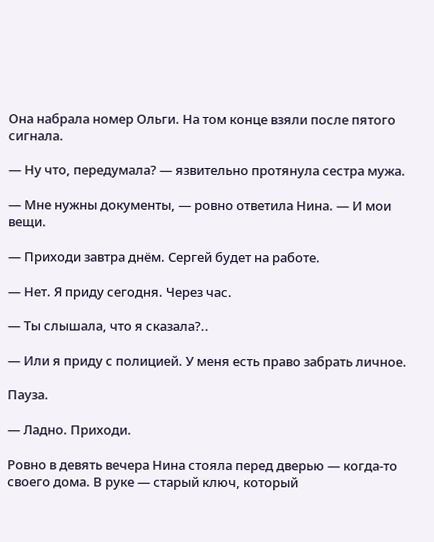Она набрала номер Ольги. На том конце взяли после пятого сигнала.

— Ну что, передумала? — язвительно протянула сестра мужа.

— Мне нужны документы, — ровно ответила Нина. — И мои вещи.

— Приходи завтра днём. Сергей будет на работе.

— Нет. Я приду сегодня. Через час.

— Ты слышала, что я сказала?..

— Или я приду с полицией. У меня есть право забрать личное.

Пауза.

— Ладно. Приходи.

Ровно в девять вечера Нина стояла перед дверью — когда-то своего дома. В руке — старый ключ, который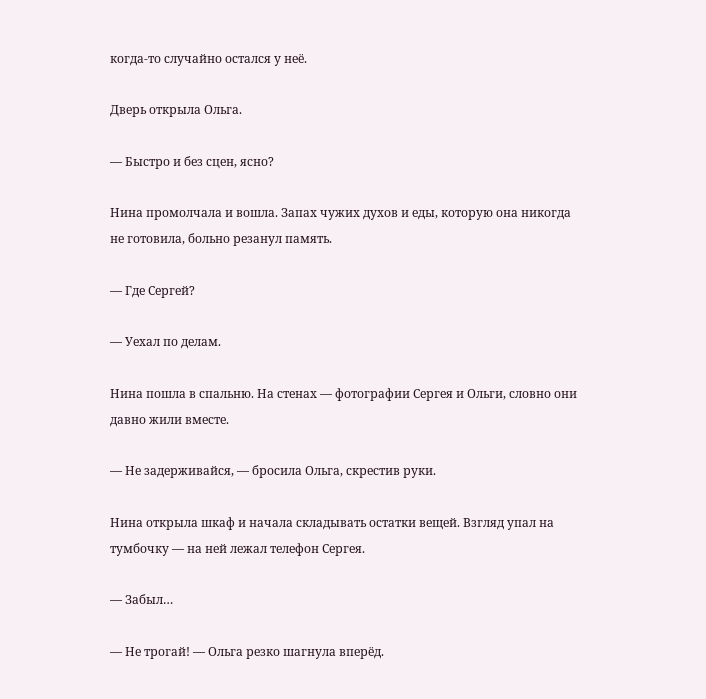когда-то случайно остался у неё.

Дверь открыла Ольга.

— Быстро и без сцен, ясно?

Нина промолчала и вошла. Запах чужих духов и еды, которую она никогда не готовила, больно резанул память.

— Где Сергей?

— Уехал по делам.

Нина пошла в спальню. На стенах — фотографии Сергея и Ольги, словно они давно жили вместе.

— Не задерживайся, — бросила Ольга, скрестив руки.

Нина открыла шкаф и начала складывать остатки вещей. Взгляд упал на тумбочку — на ней лежал телефон Сергея.

— Забыл…

— Не трогай! — Ольга резко шагнула вперёд.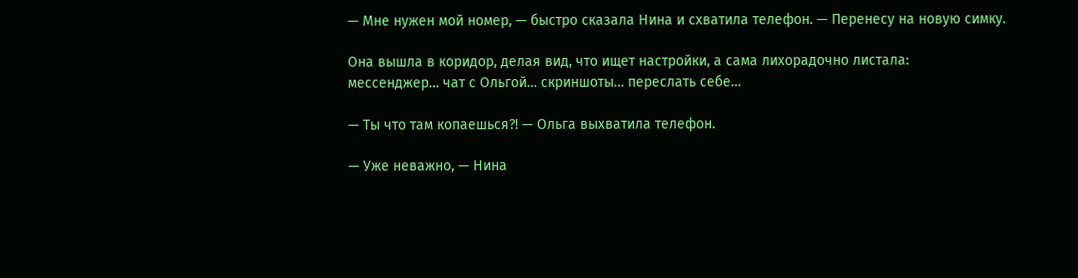— Мне нужен мой номер, — быстро сказала Нина и схватила телефон. — Перенесу на новую симку.

Она вышла в коридор, делая вид, что ищет настройки, а сама лихорадочно листала:
мессенджер… чат с Ольгой… скриншоты… переслать себе…

— Ты что там копаешься?! — Ольга выхватила телефон.

— Уже неважно, — Нина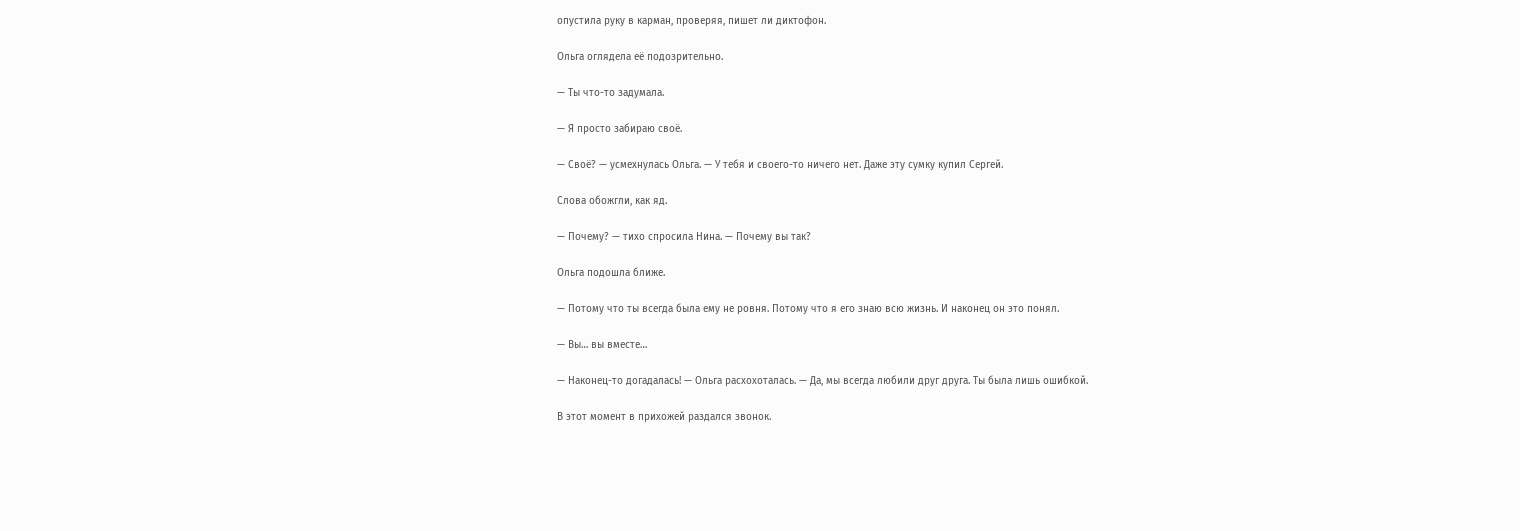опустила руку в карман, проверяя, пишет ли диктофон.

Ольга оглядела её подозрительно.

— Ты что-то задумала.

— Я просто забираю своё.

— Своё? — усмехнулась Ольга. — У тебя и своего-то ничего нет. Даже эту сумку купил Сергей.

Слова обожгли, как яд.

— Почему? — тихо спросила Нина. — Почему вы так?

Ольга подошла ближе.

— Потому что ты всегда была ему не ровня. Потому что я его знаю всю жизнь. И наконец он это понял.

— Вы… вы вместе…

— Наконец-то догадалась! — Ольга расхохоталась. — Да, мы всегда любили друг друга. Ты была лишь ошибкой.

В этот момент в прихожей раздался звонок.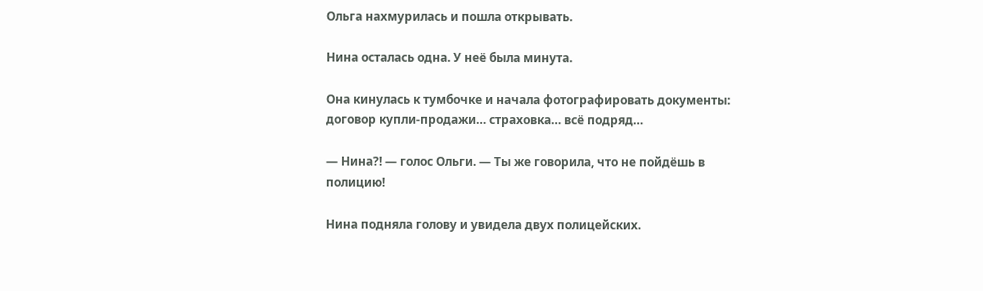Ольга нахмурилась и пошла открывать.

Нина осталась одна. У неё была минута.

Она кинулась к тумбочке и начала фотографировать документы:
договор купли-продажи… страховка… всё подряд…

— Нина?! — голос Ольги. — Ты же говорила, что не пойдёшь в полицию!

Нина подняла голову и увидела двух полицейских.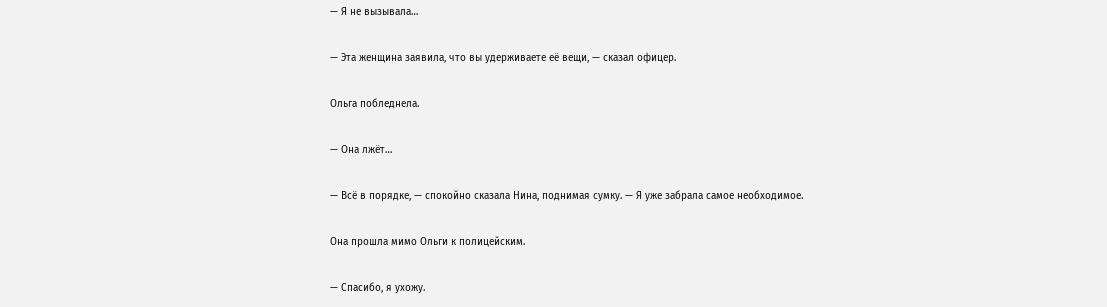— Я не вызывала…

— Эта женщина заявила, что вы удерживаете её вещи, — сказал офицер.

Ольга побледнела.

— Она лжёт…

— Всё в порядке, — спокойно сказала Нина, поднимая сумку. — Я уже забрала самое необходимое.

Она прошла мимо Ольги к полицейским.

— Спасибо, я ухожу.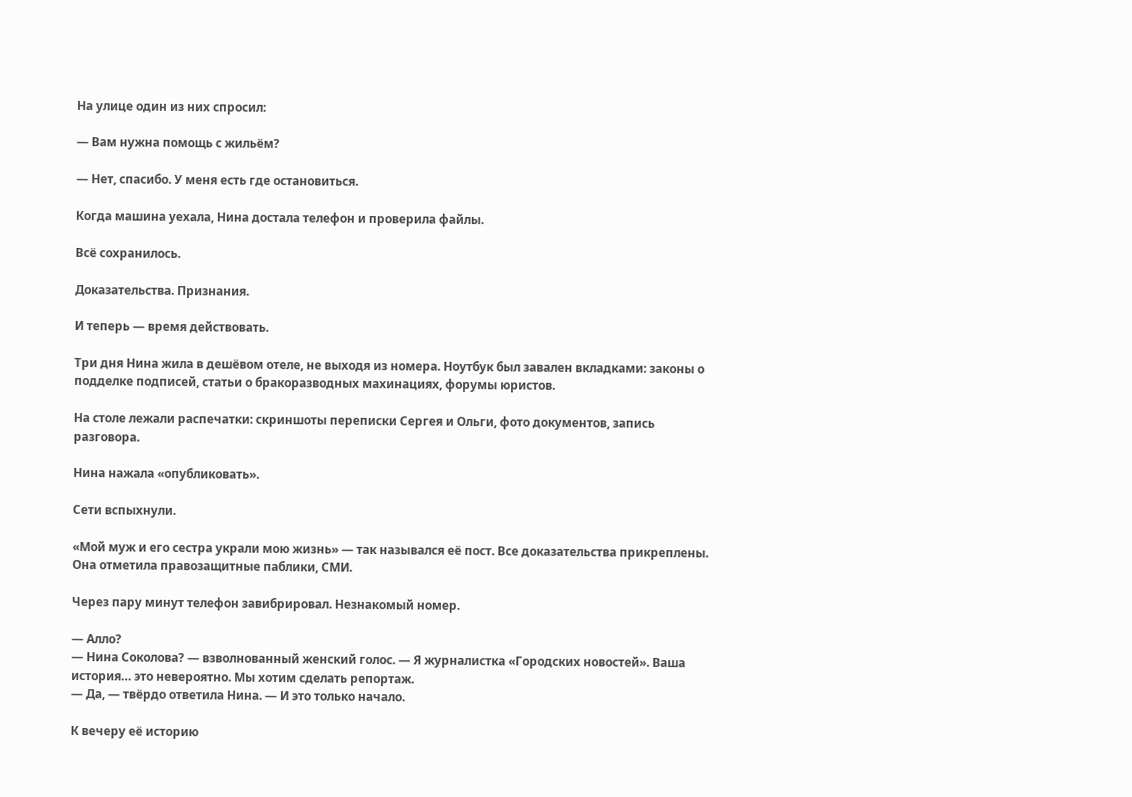На улице один из них спросил:

— Вам нужна помощь с жильём?

— Нет, спасибо. У меня есть где остановиться.

Когда машина уехала, Нина достала телефон и проверила файлы.

Всё сохранилось.

Доказательства. Признания.

И теперь — время действовать.

Три дня Нина жила в дешёвом отеле, не выходя из номера. Ноутбук был завален вкладками: законы о подделке подписей, статьи о бракоразводных махинациях, форумы юристов.

На столе лежали распечатки: скриншоты переписки Сергея и Ольги, фото документов, запись разговора.

Нина нажала «опубликовать».

Сети вспыхнули.

«Мой муж и его сестра украли мою жизнь» — так назывался её пост. Все доказательства прикреплены. Она отметила правозащитные паблики, СМИ.

Через пару минут телефон завибрировал. Незнакомый номер.

— Алло?
— Нина Соколова? — взволнованный женский голос. — Я журналистка «Городских новостей». Ваша история… это невероятно. Мы хотим сделать репортаж.
— Да, — твёрдо ответила Нина. — И это только начало.

К вечеру её историю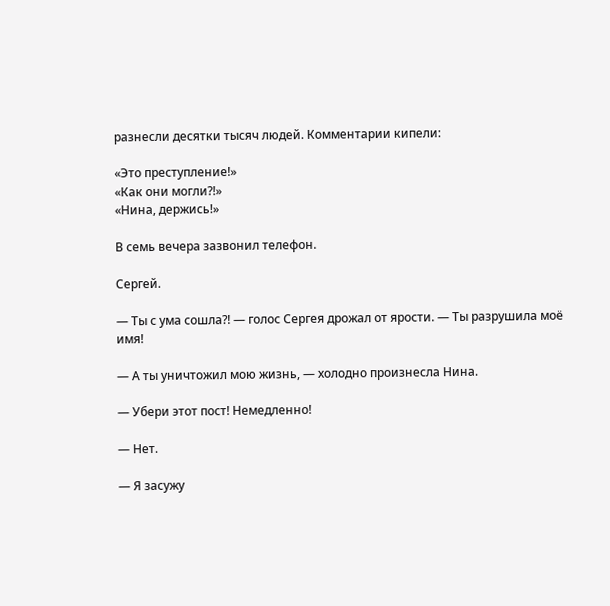разнесли десятки тысяч людей. Комментарии кипели:

«Это преступление!»
«Как они могли?!»
«Нина, держись!»

В семь вечера зазвонил телефон.

Сергей.

— Ты с ума сошла?! — голос Сергея дрожал от ярости. — Ты разрушила моё имя!

— А ты уничтожил мою жизнь, — холодно произнесла Нина.

— Убери этот пост! Немедленно!

— Нет.

— Я засужу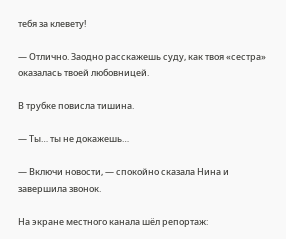тебя за клевету!

— Отлично. Заодно расскажешь суду, как твоя «сестра» оказалась твоей любовницей.

В трубке повисла тишина.

— Ты… ты не докажешь…

— Включи новости, — спокойно сказала Нина и завершила звонок.

На экране местного канала шёл репортаж: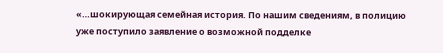«…шокирующая семейная история. По нашим сведениям, в полицию уже поступило заявление о возможной подделке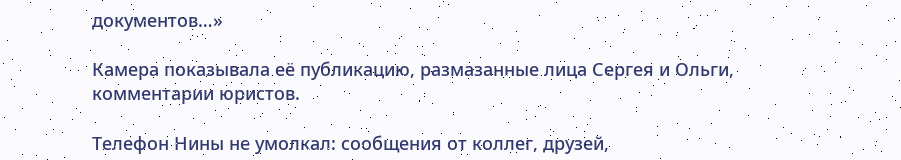документов…»

Камера показывала её публикацию, размазанные лица Сергея и Ольги, комментарии юристов.

Телефон Нины не умолкал: сообщения от коллег, друзей,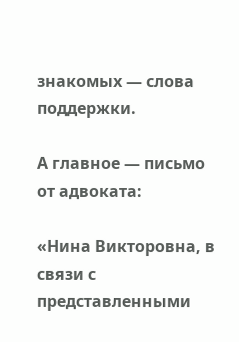знакомых — слова поддержки.

А главное — письмо от адвоката:

«Нина Викторовна, в связи с представленными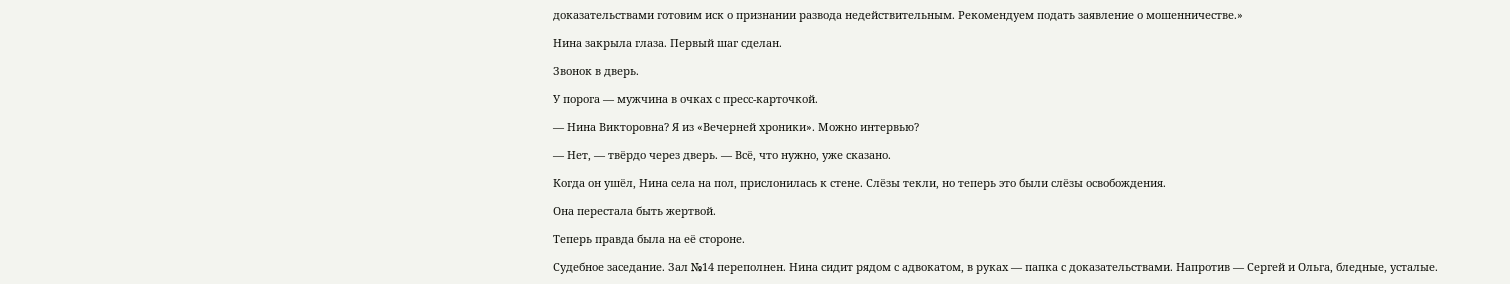доказательствами готовим иск о признании развода недействительным. Рекомендуем подать заявление о мошенничестве.»

Нина закрыла глаза. Первый шаг сделан.

Звонок в дверь.

У порога — мужчина в очках с пресс-карточкой.

— Нина Викторовна? Я из «Вечерней хроники». Можно интервью?

— Нет, — твёрдо через дверь. — Всё, что нужно, уже сказано.

Когда он ушёл, Нина села на пол, прислонилась к стене. Слёзы текли, но теперь это были слёзы освобождения.

Она перестала быть жертвой.

Теперь правда была на её стороне.

Судебное заседание. Зал №14 переполнен. Нина сидит рядом с адвокатом, в руках — папка с доказательствами. Напротив — Сергей и Ольга, бледные, усталые.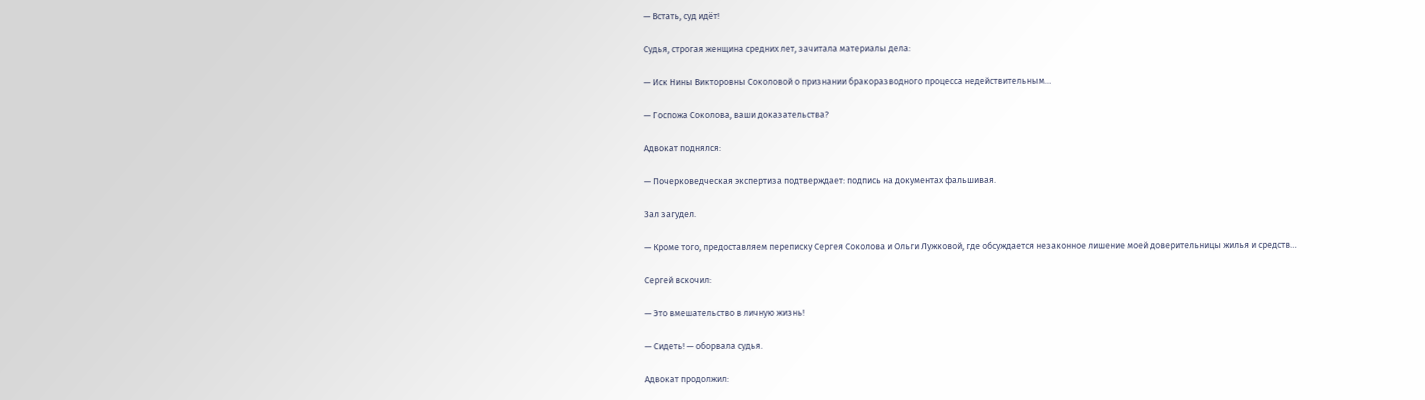— Встать, суд идёт!

Судья, строгая женщина средних лет, зачитала материалы дела:

— Иск Нины Викторовны Соколовой о признании бракоразводного процесса недействительным…

— Госпожа Соколова, ваши доказательства?

Адвокат поднялся:

— Почерковедческая экспертиза подтверждает: подпись на документах фальшивая.

Зал загудел.

— Кроме того, предоставляем переписку Сергея Соколова и Ольги Лужковой, где обсуждается незаконное лишение моей доверительницы жилья и средств…

Сергей вскочил:

— Это вмешательство в личную жизнь!

— Сидеть! — оборвала судья.

Адвокат продолжил: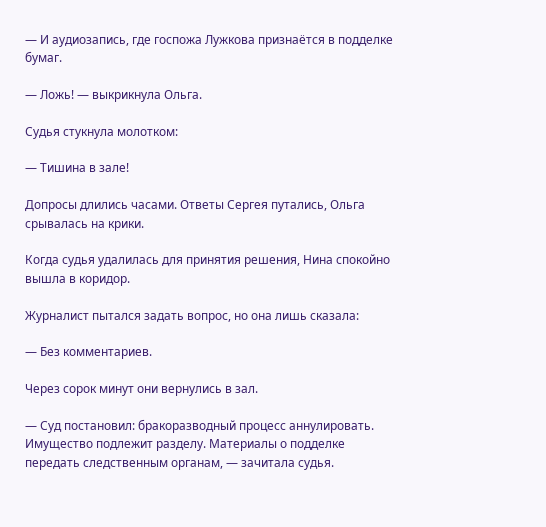— И аудиозапись, где госпожа Лужкова признаётся в подделке бумаг.

— Ложь! — выкрикнула Ольга.

Судья стукнула молотком:

— Тишина в зале!

Допросы длились часами. Ответы Сергея путались, Ольга срывалась на крики.

Когда судья удалилась для принятия решения, Нина спокойно вышла в коридор.

Журналист пытался задать вопрос, но она лишь сказала:

— Без комментариев.

Через сорок минут они вернулись в зал.

— Суд постановил: бракоразводный процесс аннулировать. Имущество подлежит разделу. Материалы о подделке передать следственным органам, — зачитала судья.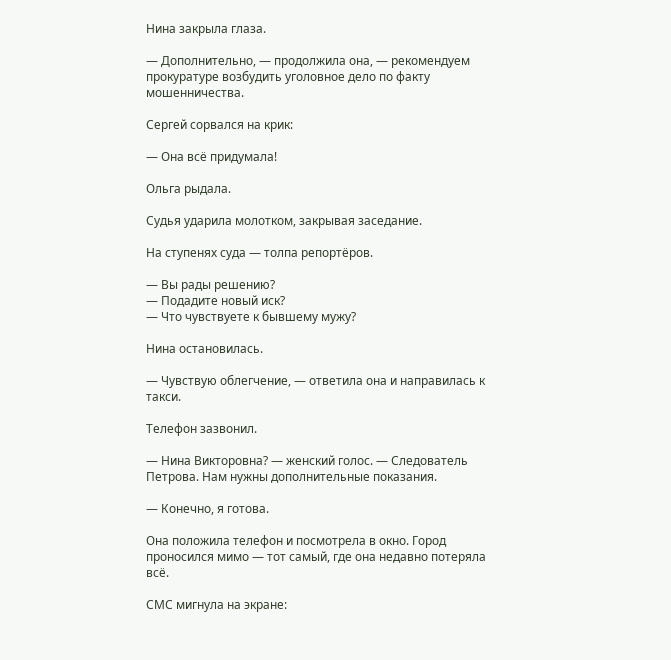Нина закрыла глаза.

— Дополнительно, — продолжила она, — рекомендуем прокуратуре возбудить уголовное дело по факту мошенничества.

Сергей сорвался на крик:

— Она всё придумала!

Ольга рыдала.

Судья ударила молотком, закрывая заседание.

На ступенях суда — толпа репортёров.

— Вы рады решению?
— Подадите новый иск?
— Что чувствуете к бывшему мужу?

Нина остановилась.

— Чувствую облегчение, — ответила она и направилась к такси.

Телефон зазвонил.

— Нина Викторовна? — женский голос. — Следователь Петрова. Нам нужны дополнительные показания.

— Конечно, я готова.

Она положила телефон и посмотрела в окно. Город проносился мимо — тот самый, где она недавно потеряла всё.

СМС мигнула на экране: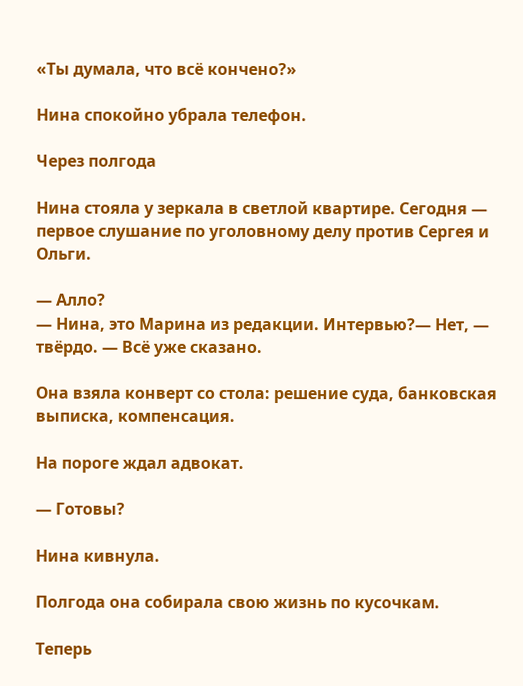«Ты думала, что всё кончено?»

Нина спокойно убрала телефон.

Через полгода

Нина стояла у зеркала в светлой квартире. Сегодня — первое слушание по уголовному делу против Сергея и Ольги.

— Алло?
— Нина, это Марина из редакции. Интервью?— Нет, — твёрдо. — Всё уже сказано.

Она взяла конверт со стола: решение суда, банковская выписка, компенсация.

На пороге ждал адвокат.

— Готовы?

Нина кивнула.

Полгода она собирала свою жизнь по кусочкам.

Теперь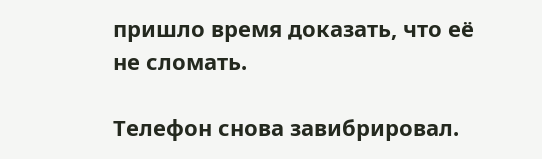пришло время доказать, что её не сломать.

Телефон снова завибрировал.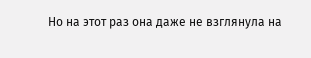Но на этот раз она даже не взглянула на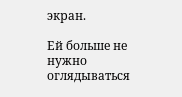экран.

Ей больше не нужно оглядываться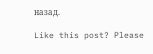назад.

Like this post? Please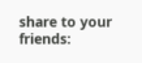share to your friends: